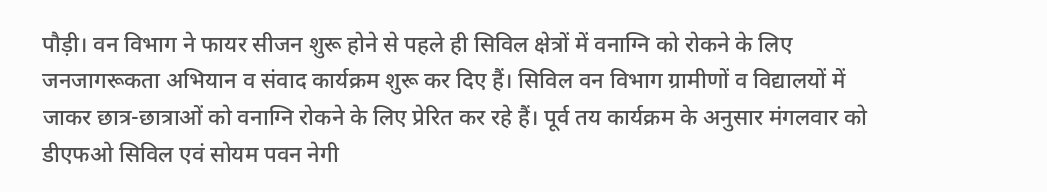पौड़ी। वन विभाग ने फायर सीजन शुरू होने से पहले ही सिविल क्षेत्रों में वनाग्नि को रोकने के लिए जनजागरूकता अभियान व संवाद कार्यक्रम शुरू कर दिए हैं। सिविल वन विभाग ग्रामीणों व विद्यालयों में जाकर छात्र-छात्राओं को वनाग्नि रोकने के लिए प्रेरित कर रहे हैं। पूर्व तय कार्यक्रम के अनुसार मंगलवार को डीएफओ सिविल एवं सोयम पवन नेगी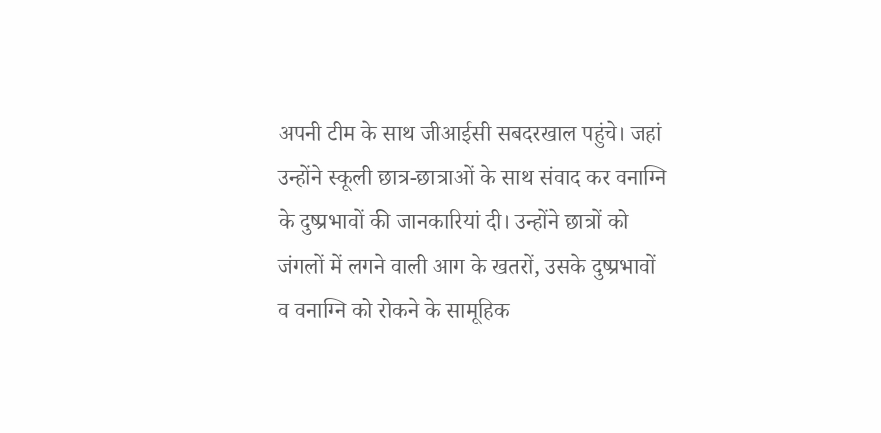अपनी टीम के साथ जीआईसी सबदरखाल पहुंचे। जहां उन्होंने स्कूली छात्र-छात्राओं के साथ संवाद कर वनाग्नि के दुष्प्रभावों की जानकारियां दी। उन्होंने छात्रों को जंगलों में लगने वाली आग के खतरों, उसके दुष्प्रभावों व वनाग्नि को रोकने के सामूहिक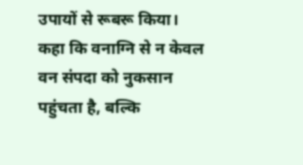उपायों से रूबरू किया। कहा कि वनाग्नि से न केवल वन संपदा को नुकसान पहुंचता है, बल्कि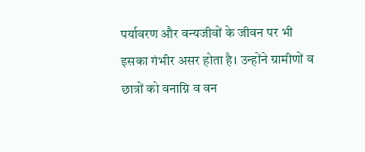पर्यावरण और वन्यजीवों के जीवन पर भी इसका गंभीर असर होता है। उन्होंने ग्रामीणों व छात्रों को वनाग्नि व वन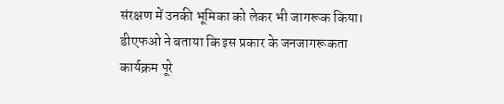संरक्षण में उनकी भूमिका को लेकर भी जागरूक किया। डीएफओ ने बताया कि इस प्रकार के जनजागरूकता कार्यक्रम पूरे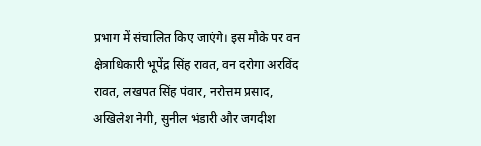प्रभाग में संचालित किए जाएंगे। इस मौके पर वन क्षेत्राधिकारी भूपेंद्र सिंह रावत, वन दरोगा अरविंद रावत, लखपत सिंह पंवार, नरोत्तम प्रसाद, अखिलेश नेगी, सुनील भंडारी और जगदीश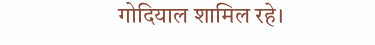गोदियाल शामिल रहे।